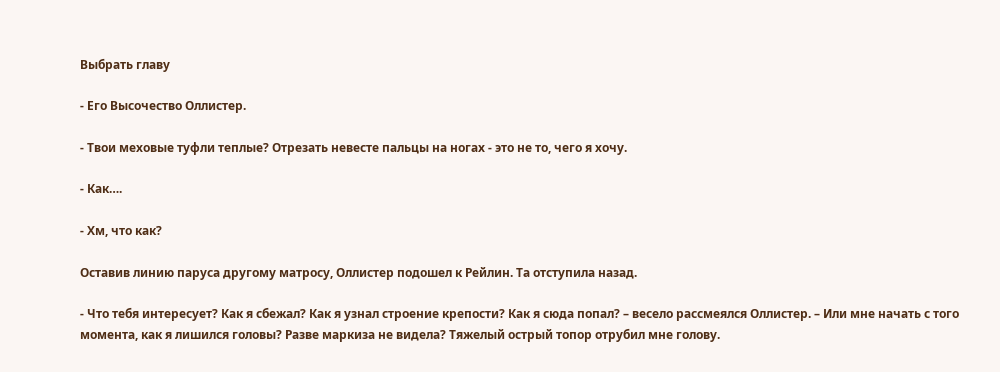Выбрать главу

- Его Высочество Оллистер.

- Твои меховые туфли теплые? Отрезать невесте пальцы на ногах - это не то, чего я хочу.

- Как….

- Хм, что как?

Оставив линию паруса другому матросу, Оллистер подошел к Рейлин. Та отступила назад.

- Что тебя интересует? Как я сбежал? Как я узнал строение крепости? Как я сюда попал? – весело рассмеялся Оллистер. – Или мне начать с того момента, как я лишился головы? Разве маркиза не видела? Тяжелый острый топор отрубил мне голову.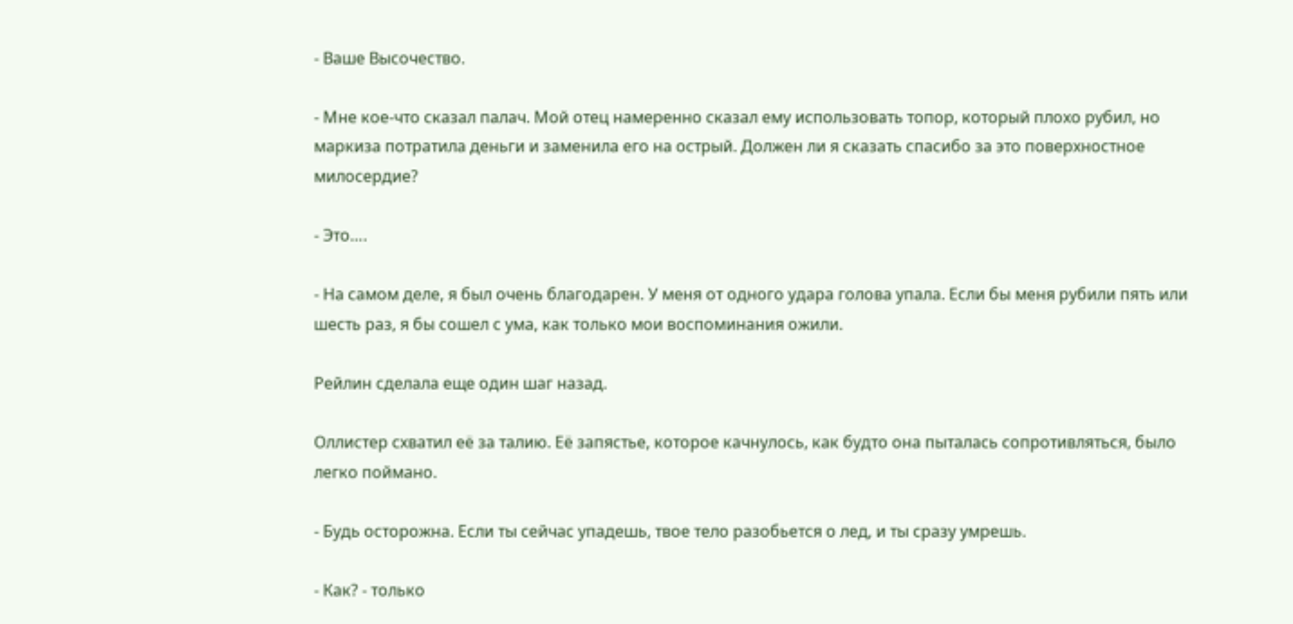- Ваше Высочество.

- Мне кое-что сказал палач. Мой отец намеренно сказал ему использовать топор, который плохо рубил, но маркиза потратила деньги и заменила его на острый. Должен ли я сказать спасибо за это поверхностное милосердие?

- Это….

- На самом деле, я был очень благодарен. У меня от одного удара голова упала. Если бы меня рубили пять или шесть раз, я бы сошел с ума, как только мои воспоминания ожили.

Рейлин сделала еще один шаг назад.

Оллистер схватил её за талию. Её запястье, которое качнулось, как будто она пыталась сопротивляться, было легко поймано.

- Будь осторожна. Если ты сейчас упадешь, твое тело разобьется о лед, и ты сразу умрешь.

- Как? - только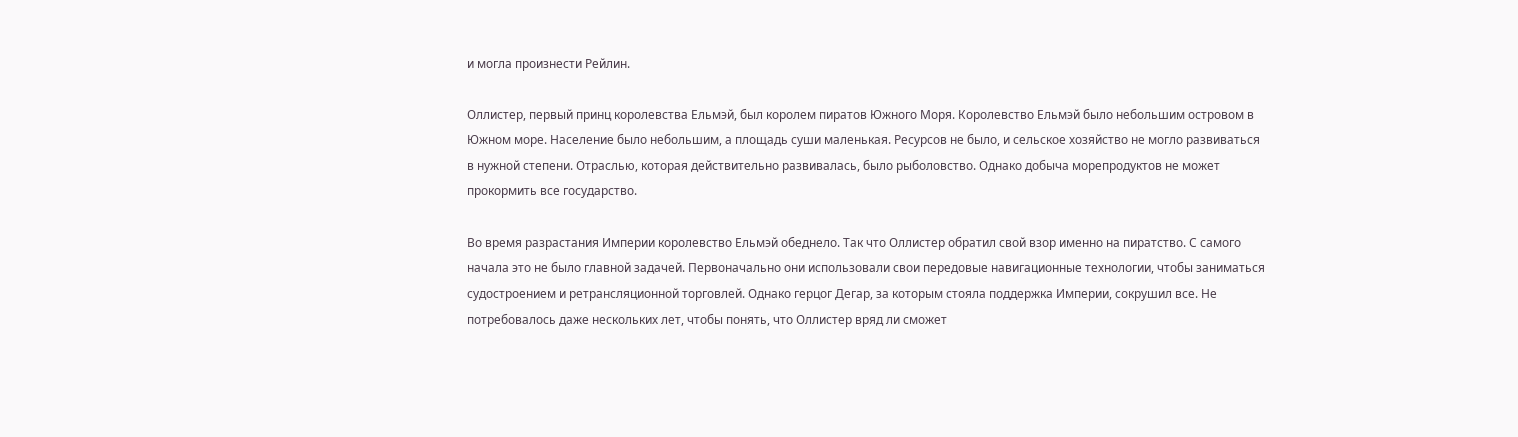и могла произнести Рейлин.

Оллистер, первый принц королевства Ельмэй, был королем пиратов Южного Моря. Королевство Ельмэй было небольшим островом в Южном море. Население было небольшим, а площадь суши маленькая. Ресурсов не было, и сельское хозяйство не могло развиваться в нужной степени. Отраслью, которая действительно развивалась, было рыболовство. Однако добыча морепродуктов не может прокормить все государство.

Во время разрастания Империи королевство Ельмэй обеднело. Так что Оллистер обратил свой взор именно на пиратство. С самого начала это не было главной задачей. Первоначально они использовали свои передовые навигационные технологии, чтобы заниматься судостроением и ретрансляционной торговлей. Однако герцог Дегар, за которым стояла поддержка Империи, сокрушил все. Не потребовалось даже нескольких лет, чтобы понять, что Оллистер вряд ли сможет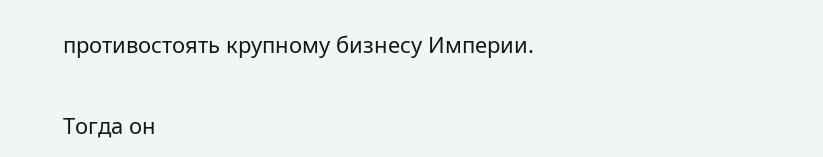противостоять крупному бизнесу Империи.

Тогда он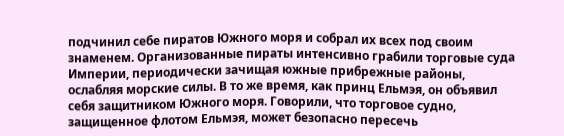подчинил себе пиратов Южного моря и собрал их всех под своим знаменем. Организованные пираты интенсивно грабили торговые суда Империи, периодически зачищая южные прибрежные районы, ослабляя морские силы. В то же время, как принц Ельмэя, он объявил себя защитником Южного моря. Говорили, что торговое судно, защищенное флотом Ельмэя, может безопасно пересечь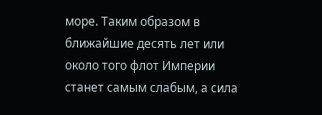море. Таким образом в ближайшие десять лет или около того флот Империи станет самым слабым, а сила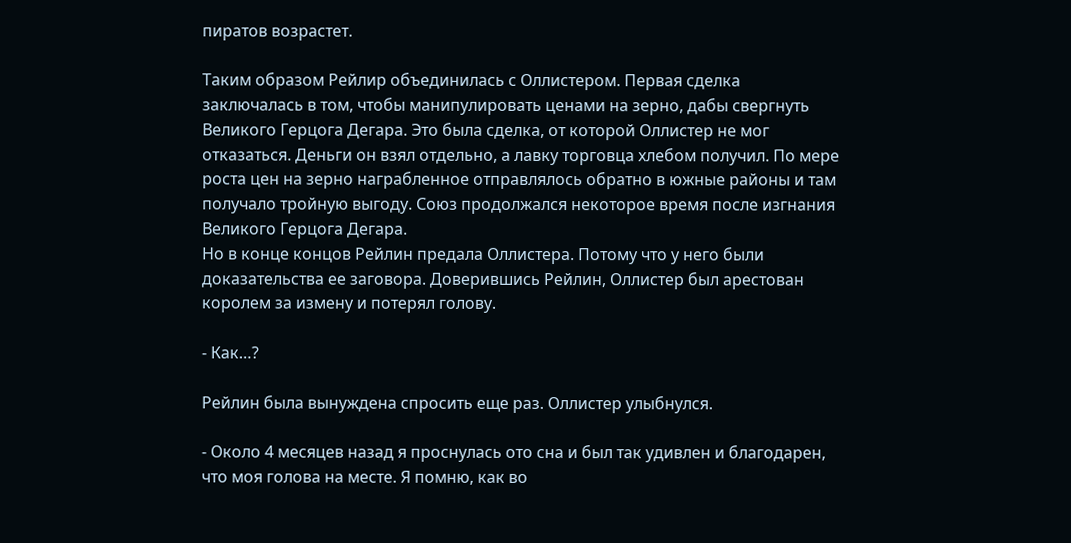пиратов возрастет.

Таким образом Рейлир объединилась с Оллистером. Первая сделка заключалась в том, чтобы манипулировать ценами на зерно, дабы свергнуть Великого Герцога Дегара. Это была сделка, от которой Оллистер не мог отказаться. Деньги он взял отдельно, а лавку торговца хлебом получил. По мере роста цен на зерно награбленное отправлялось обратно в южные районы и там получало тройную выгоду. Союз продолжался некоторое время после изгнания Великого Герцога Дегара.
Но в конце концов Рейлин предала Оллистера. Потому что у него были доказательства ее заговора. Доверившись Рейлин, Оллистер был арестован королем за измену и потерял голову.

- Как…?

Рейлин была вынуждена спросить еще раз. Оллистер улыбнулся.

- Около 4 месяцев назад я проснулась ото сна и был так удивлен и благодарен, что моя голова на месте. Я помню, как во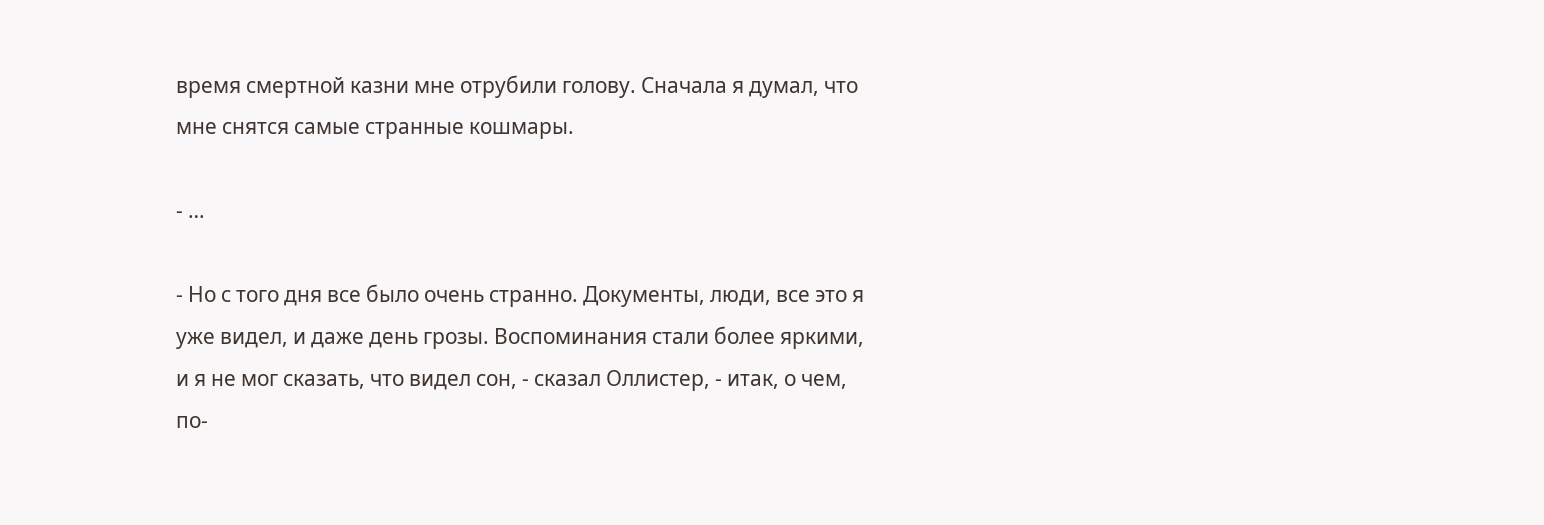время смертной казни мне отрубили голову. Сначала я думал, что мне снятся самые странные кошмары.

- …

- Но с того дня все было очень странно. Документы, люди, все это я уже видел, и даже день грозы. Воспоминания стали более яркими, и я не мог сказать, что видел сон, - сказал Оллистер, - итак, о чем, по-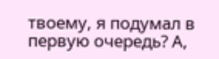твоему, я подумал в первую очередь? А,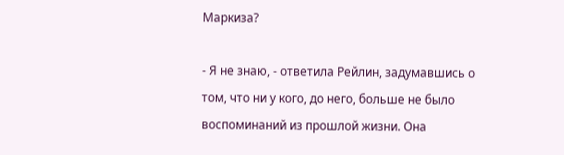Маркиза?

- Я не знаю, - ответила Рейлин, задумавшись о том, что ни у кого, до него, больше не было воспоминаний из прошлой жизни. Она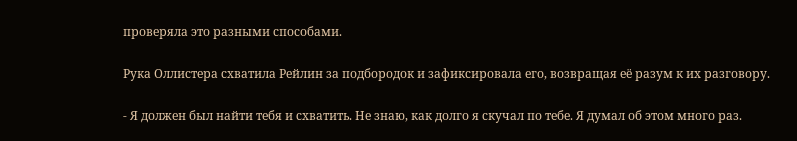проверяла это разными способами.

Рука Оллистера схватила Рейлин за подбородок и зафиксировала его, возвращая её разум к их разговору.

- Я должен был найти тебя и схватить. Не знаю, как долго я скучал по тебе. Я думал об этом много раз.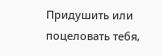Придушить или поцеловать тебя,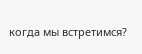когда мы встретимся?